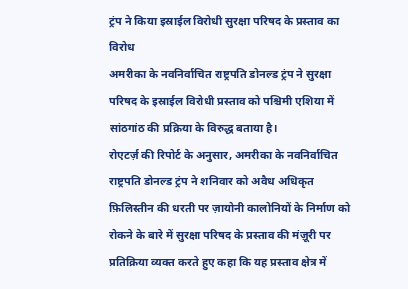ट्रंप ने किया इस्राईल विरोधी सुरक्षा परिषद के प्रस्ताव का विरोध
अमरीका के नवनिर्वाचित राष्ट्रपति डोनल्ड ट्रंप ने सुरक्षा परिषद के इस्राईल विरोधी प्रस्ताव को पश्चिमी एशिया में सांठगांठ की प्रक्रिया के विरुद्ध बताया है।
रोएटर्ज़ की रिपोर्ट के अनुसार, अमरीका के नवनिर्वाचित राष्ट्रपति डोनल्ड ट्रंप ने शनिवार को अवैध अधिकृत फ़िलिस्तीन की धरती पर ज़ायोनी कालोनियों के निर्माण को रोकने के बारे में सुरक्षा परिषद के प्रस्ताव की मंज़ूरी पर प्रतिक्रिया व्यक्त करते हुए कहा कि यह प्रस्ताव क्षेत्र में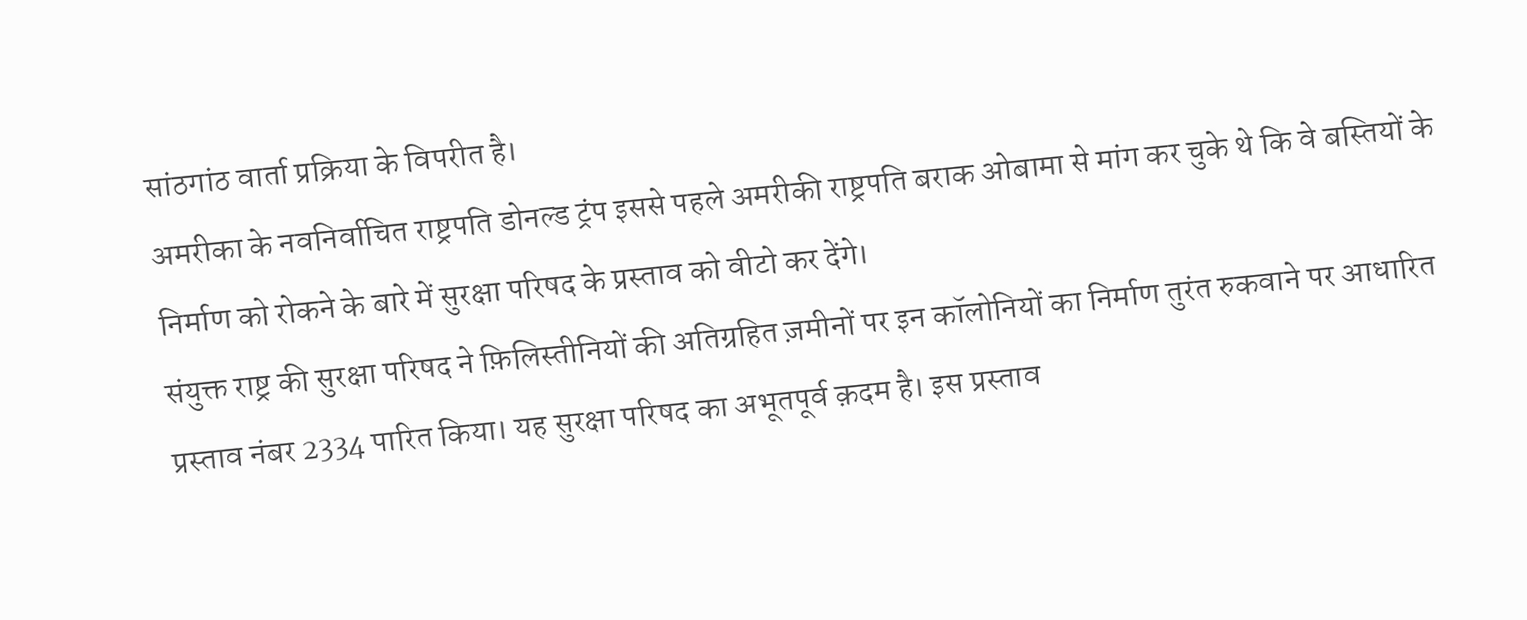सांठगांठ वार्ता प्रक्रिया के विपरीत है।
अमरीका के नवनिर्वाचित राष्ट्रपति डोनल्ड ट्रंप इससे पहले अमरीकी राष्ट्रपति बराक ओबामा से मांग कर चुके थे कि वे बस्तियों के निर्माण को रोकने के बारे में सुरक्षा परिषद के प्रस्ताव को वीटो कर देंगे।
संयुक्त राष्ट्र की सुरक्षा परिषद ने फ़िलिस्तीनियों की अतिग्रहित ज़मीनों पर इन कॉलोनियों का निर्माण तुरंत रुकवाने पर आधारित प्रस्ताव नंबर 2334 पारित किया। यह सुरक्षा परिषद का अभूतपूर्व क़दम है। इस प्रस्ताव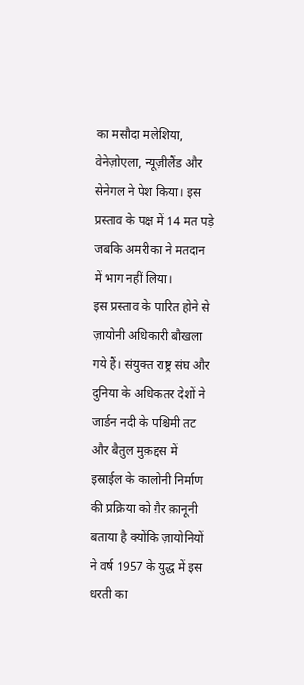का मसौदा मलेशिया, वेनेज़ोएला, न्यूज़ीलैंड और सेनेगल ने पेश किया। इस प्रस्ताव के पक्ष में 14 मत पड़े जबकि अमरीका ने मतदान में भाग नहीं लिया।
इस प्रस्ताव के पारित होने से ज़ायोनी अधिकारी बौखला गये हैं। संयुक्त राष्ट्र संघ और दुनिया के अधिकतर देशों ने जार्डन नदी के पश्चिमी तट और बैतुल मुक़द्दस में इस्राईल के कालोनी निर्माण की प्रक्रिया को ग़ैर क़ानूनी बताया है क्योंकि ज़ायोनियों ने वर्ष 1957 के युद्ध में इस धरती का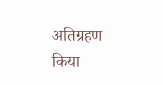अतिग्रहण किया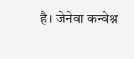है। जेनेवा कन्वेश्न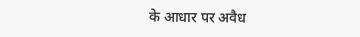के आधार पर अवैध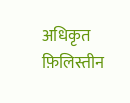अधिकृत फ़िलिस्तीन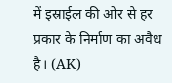में इस्राईल की ओर से हर प्रकार के निर्माण का अवैध है। (AK)